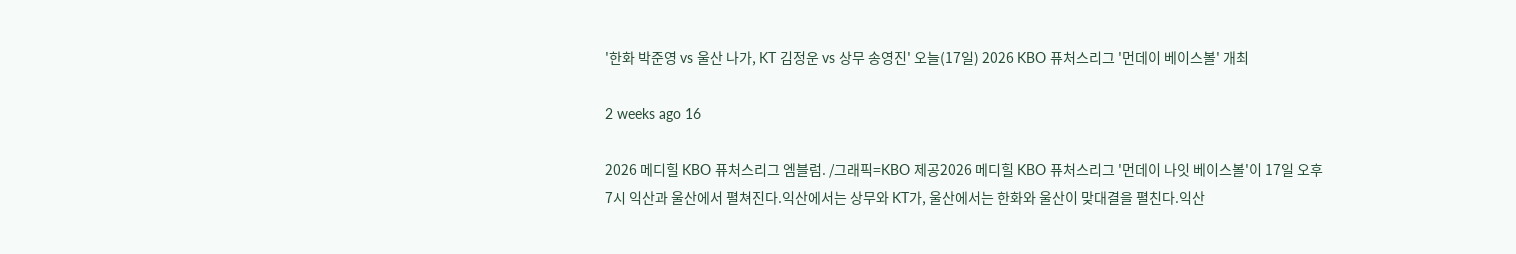'한화 박준영 vs 울산 나가, KT 김정운 vs 상무 송영진' 오늘(17일) 2026 KBO 퓨처스리그 '먼데이 베이스볼' 개최

2 weeks ago 16

2026 메디힐 KBO 퓨처스리그 엠블럼. /그래픽=KBO 제공2026 메디힐 KBO 퓨처스리그 '먼데이 나잇 베이스볼'이 17일 오후 7시 익산과 울산에서 펼쳐진다.익산에서는 상무와 KT가, 울산에서는 한화와 울산이 맞대결을 펼친다.익산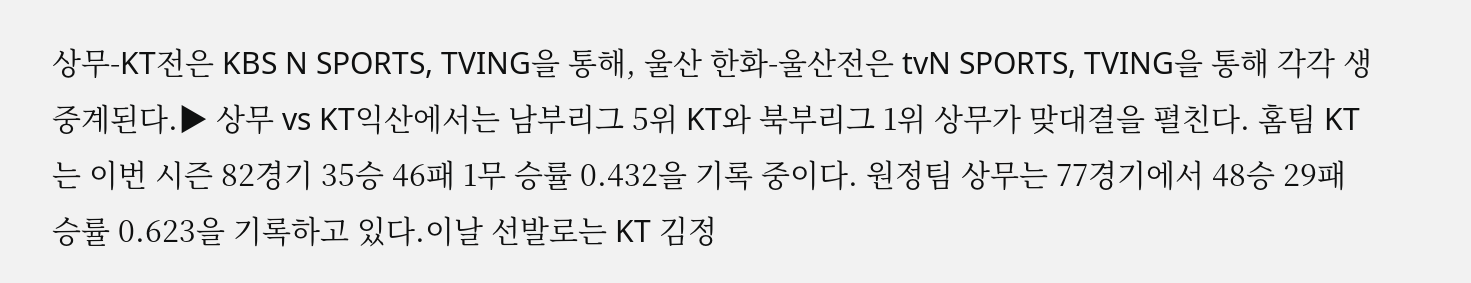상무-KT전은 KBS N SPORTS, TVING을 통해, 울산 한화-울산전은 tvN SPORTS, TVING을 통해 각각 생중계된다.▶ 상무 vs KT익산에서는 남부리그 5위 KT와 북부리그 1위 상무가 맞대결을 펼친다. 홈팀 KT는 이번 시즌 82경기 35승 46패 1무 승률 0.432을 기록 중이다. 원정팀 상무는 77경기에서 48승 29패 승률 0.623을 기록하고 있다.이날 선발로는 KT 김정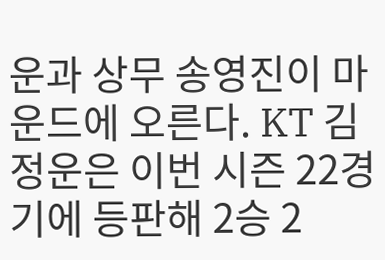운과 상무 송영진이 마운드에 오른다. KT 김정운은 이번 시즌 22경기에 등판해 2승 2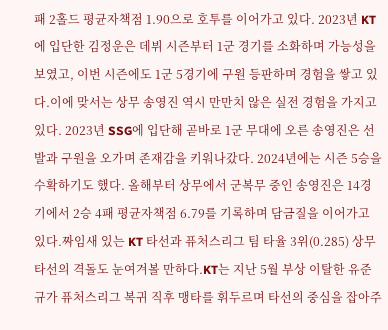패 2홀드 평균자책점 1.90으로 호투를 이어가고 있다. 2023년 KT에 입단한 김정운은 데뷔 시즌부터 1군 경기를 소화하며 가능성을 보였고, 이번 시즌에도 1군 5경기에 구원 등판하며 경험을 쌓고 있다.이에 맞서는 상무 송영진 역시 만만치 않은 실전 경험을 가지고 있다. 2023년 SSG에 입단해 곧바로 1군 무대에 오른 송영진은 선발과 구원을 오가며 존재감을 키워나갔다. 2024년에는 시즌 5승을 수확하기도 했다. 올해부터 상무에서 군복무 중인 송영진은 14경기에서 2승 4패 평균자책점 6.79를 기록하며 담금질을 이어가고 있다.짜임새 있는 KT 타선과 퓨처스리그 팀 타율 3위(0.285) 상무 타선의 격돌도 눈여겨볼 만하다.KT는 지난 5월 부상 이탈한 유준규가 퓨처스리그 복귀 직후 맹타를 휘두르며 타선의 중심을 잡아주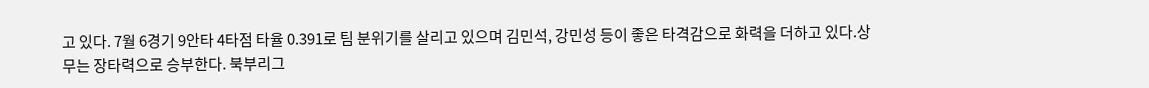고 있다. 7월 6경기 9안타 4타점 타율 0.391로 팀 분위기를 살리고 있으며 김민석, 강민성 등이 좋은 타격감으로 화력을 더하고 있다.상무는 장타력으로 승부한다. 북부리그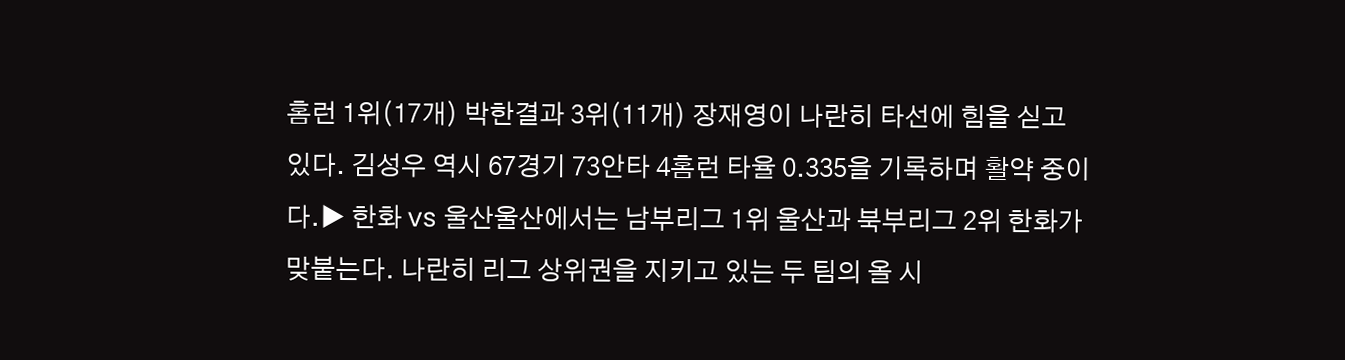홈런 1위(17개) 박한결과 3위(11개) 장재영이 나란히 타선에 힘을 싣고 있다. 김성우 역시 67경기 73안타 4홈런 타율 0.335을 기록하며 활약 중이다.▶ 한화 vs 울산울산에서는 남부리그 1위 울산과 북부리그 2위 한화가 맞붙는다. 나란히 리그 상위권을 지키고 있는 두 팀의 올 시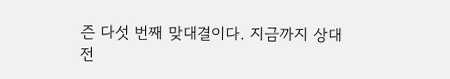즌 다섯 번째 맞대결이다. 지금까지 상대 전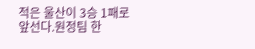적은 울산이 3승 1패로 앞선다.원정팀 한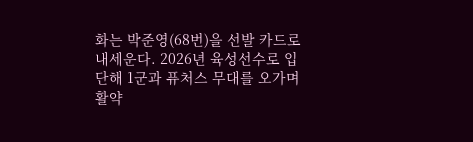화는 박준영(68번)을 선발 카드로 내세운다. 2026년 육성선수로 입단해 1군과 퓨처스 무대를 오가며 활약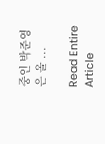중인 박준영은 올 ...

Read Entire Article